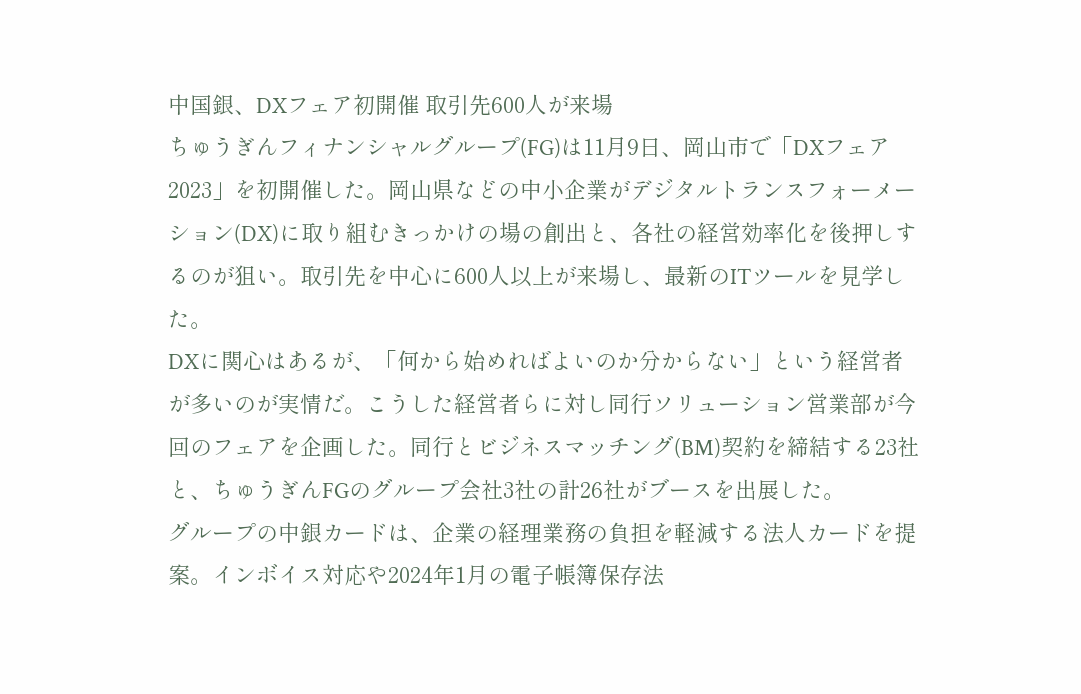中国銀、DXフェア初開催 取引先600人が来場
ちゅうぎんフィナンシャルグループ(FG)は11月9日、岡山市で「DXフェア2023」を初開催した。岡山県などの中小企業がデジタルトランスフォーメーション(DX)に取り組むきっかけの場の創出と、各社の経営効率化を後押しするのが狙い。取引先を中心に600人以上が来場し、最新のITツールを見学した。
DXに関心はあるが、「何から始めればよいのか分からない」という経営者が多いのが実情だ。こうした経営者らに対し同行ソリューション営業部が今回のフェアを企画した。同行とビジネスマッチング(BM)契約を締結する23社と、ちゅうぎんFGのグループ会社3社の計26社がブースを出展した。
グループの中銀カードは、企業の経理業務の負担を軽減する法人カードを提案。インボイス対応や2024年1月の電子帳簿保存法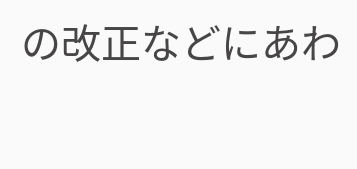の改正などにあわ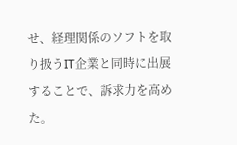せ、経理関係のソフトを取り扱うIT企業と同時に出展することで、訴求力を高めた。